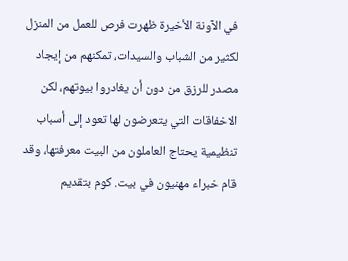في الآونة الأخيرة ظهرت فرص للعمل من المنزل لكثير من الشباب والسيدات، تمكنهم من إيجاد مصدر للرزق من دون أن يغادروا بيوتهم، لكن الاخفاقات التي يتعرضون لها تعود إلى أسباب تنظيمية يحتاج العاملون من البيت معرفتها، وقد قام خبراء مهنيون في بيت. كوم بتقديم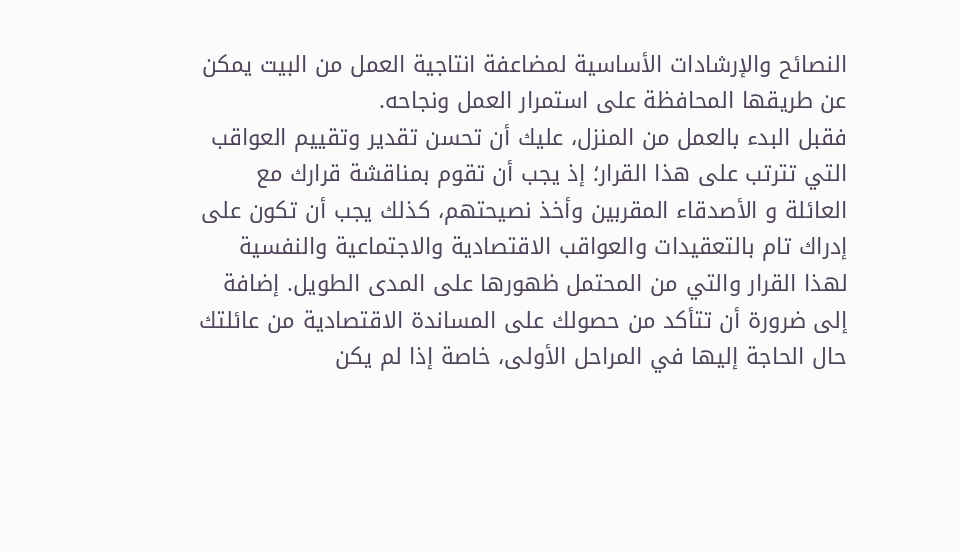النصائح والإرشادات الأساسية لمضاعفة انتاجية العمل من البيت يمكن عن طريقها المحافظة على استمرار العمل ونجاحه.
فقبل البدء بالعمل من المنزل، عليك أن تحسن تقدير وتقييم العواقب التي تترتب على هذا القرار؛ إذ يجب أن تقوم بمناقشة قرارك مع العائلة و الأصدقاء المقربين وأخذ نصيحتهم، كذلك يجب أن تكون على إدراك تام بالتعقيدات والعواقب الاقتصادية والاجتماعية والنفسية لهذا القرار والتي من المحتمل ظهورها على المدى الطويل. إضافة إلى ضرورة أن تتأكد من حصولك على المساندة الاقتصادية من عائلتك حال الحاجة إليها في المراحل الأولى، خاصة إذا لم يكن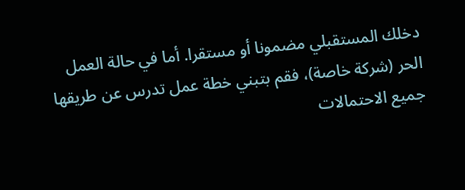دخلك المستقبلي مضمونا أو مستقرا. أما في حالة العمل الحر (شركة خاصة)، فقم بتبني خطة عمل تدرس عن طريقها جميع الاحتمالات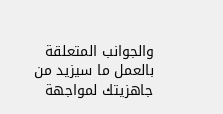والجوانب المتعلقة بالعمل ما سيزيد من جاهزيتك لمواجهة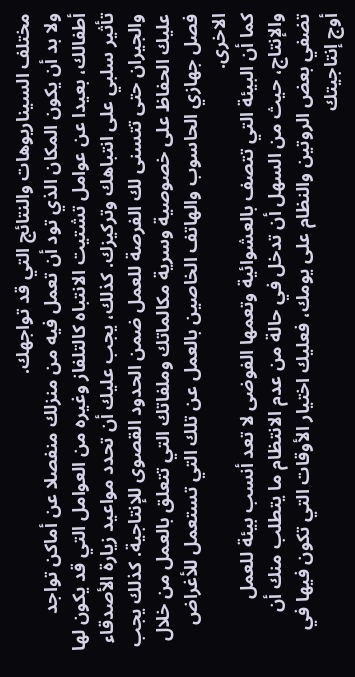مختلف السيناريوهات والنتائج التي قد تواجهك.
ولا بد أن يكون المكان الذي تود أن تعمل فيه من منزلك منفصلا عن أماكن تواجد أطفالك، بعيدا عن عوامل تشتيت الانتباه كالتلفاز وغيره من العوامل التي قد يكون لها تأثير سلبي على انتباهك وتركيزك. كذلك، يجب عليك أن تحدد مواعيد زيارة الأصدقاء والجيران حتى تتسنى لك الفرصة للعمل ضمن الحدود القصوى للإنتاجية. كذلك يجب عليك الحفاظ على خصوصية وسرية مكالماتك وملفاتك التي تتعلق بالعمل من خلال فصل جهازي الحاسوب والهاتف الخاصين بالعمل عن تلك التي تستعمل للأغراض الاخرى.
كما أن البيئة التي تتصف بالعشوائية وتعمها الفوضى لا تعد أنسب بيئة للعمل والإنتاج، حيث من السهل أن تدخل في حالة من عدم الانتظام ما يتطلب منك أن تضفي بعض الروتين والنظام على يومك، فعليك اختيار الأوقات التي تكون فيها في أوج إنتاجيتك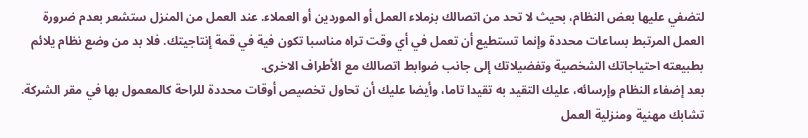لتضفي عليها بعض النظام، بحيث لا تحد من اتصالك بزملاء العمل أو الموردين أو العملاء. عند العمل من المنزل ستشعر بعدم ضرورة العمل المرتبط بساعات محددة وإنما تستطيع أن تعمل في أي وقت تراه مناسبا تكون فية في قمة إنتاجيتك. فلا بد من وضع نظام يلائم بطبيعته احتياجاتك الشخصية وتفضيلاتك إلى جانب ضوابط اتصالك مع الأطراف الاخرى.
بعد إضفاء النظام وإرسائه، عليك التقيد به تقيدا تاما، وأيضا عليك أن تحاول تخصيص أوقات محددة للراحة كالمعمول بها في مقر الشركة.
تشابك مهنية ومنزلية العمل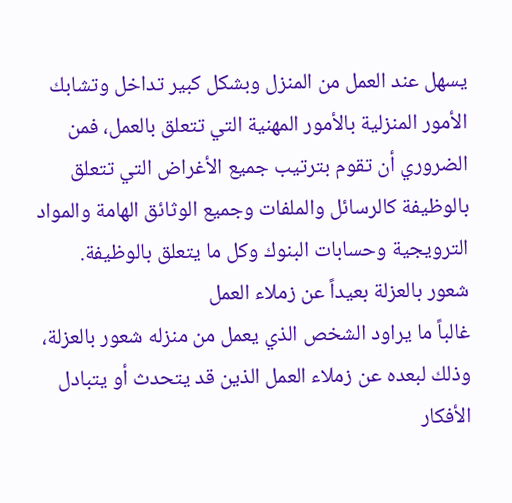يسهل عند العمل من المنزل وبشكل كبير تداخل وتشابك الأمور المنزلية بالأمور المهنية التي تتعلق بالعمل، فمن الضروري أن تقوم بترتيب جميع الأغراض التي تتعلق بالوظيفة كالرسائل والملفات وجميع الوثائق الهامة والمواد الترويجية وحسابات البنوك وكل ما يتعلق بالوظيفة.
شعور بالعزلة بعيداً عن زملاء العمل
غالباً ما يراود الشخص الذي يعمل من منزله شعور بالعزلة، وذلك لبعده عن زملاء العمل الذين قد يتحدث أو يتبادل الأفكار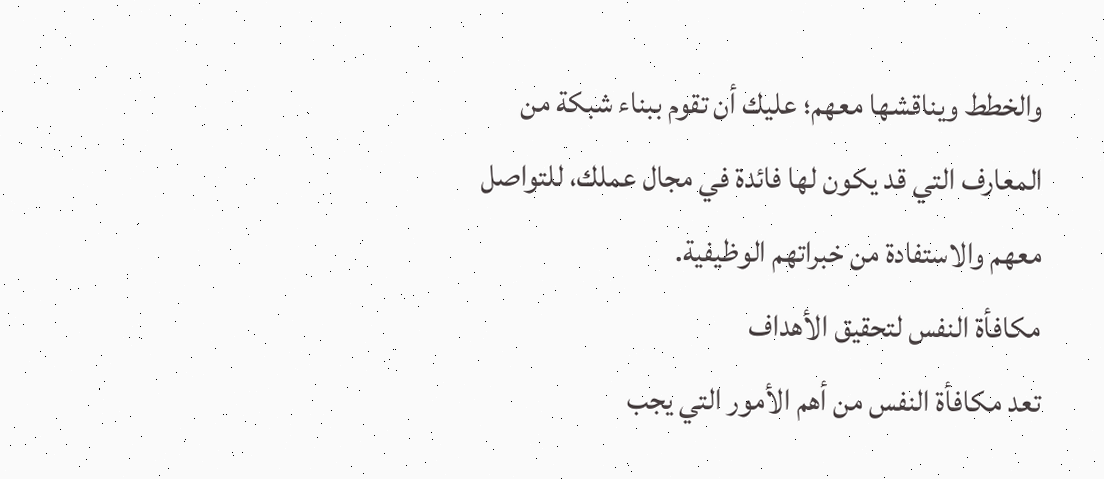والخطط ويناقشها معهم؛ عليك أن تقوم ببناء شبكة من المعارف التي قد يكون لها فائدة في مجال عملك، للتواصل معهم والاستفادة من خبراتهم الوظيفية.
مكافأة النفس لتحقيق الأهداف
تعد مكافأة النفس من أهم الأمور التي يجب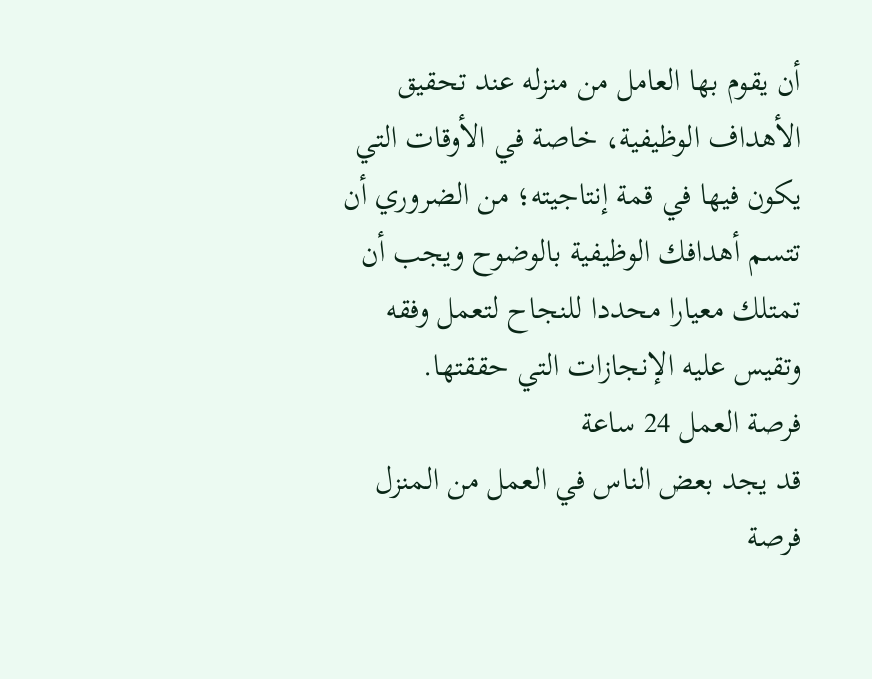أن يقوم بها العامل من منزله عند تحقيق الأهداف الوظيفية، خاصة في الأوقات التي يكون فيها في قمة إنتاجيته؛ من الضروري أن تتسم أهدافك الوظيفية بالوضوح ويجب أن تمتلك معيارا محددا للنجاح لتعمل وفقه وتقيس عليه الإنجازات التي حققتها.
فرصة العمل 24 ساعة
قد يجد بعض الناس في العمل من المنزل فرصة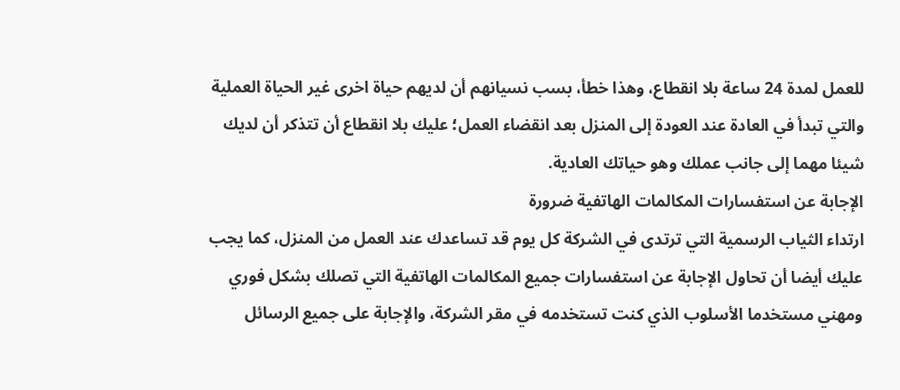للعمل لمدة 24 ساعة بلا انقطاع، وهذا خطأ، بسب نسيانهم أن لديهم حياة اخرى غير الحياة العملية والتي تبدأ في العادة عند العودة إلى المنزل بعد انقضاء العمل؛ عليك بلا انقطاع أن تتذكر أن لديك شيئا مهما إلى جانب عملك وهو حياتك العادية.
الإجابة عن استفسارات المكالمات الهاتفية ضرورة
ارتداء الثياب الرسمية التي ترتدى في الشركة كل يوم قد تساعدك عند العمل من المنزل، كما يجب عليك أيضا أن تحاول الإجابة عن استفسارات جميع المكالمات الهاتفية التي تصلك بشكل فوري ومهني مستخدما الأسلوب الذي كنت تستخدمه في مقر الشركة، والإجابة على جميع الرسائل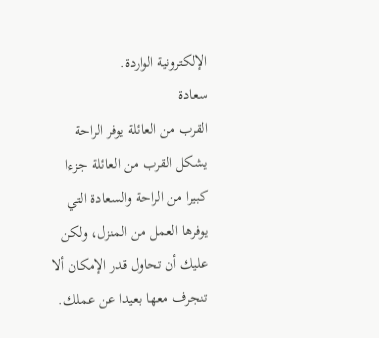الإلكترونية الواردة.
سعادة
القرب من العائلة يوفر الراحة
يشكل القرب من العائلة جزءا كبيرا من الراحة والسعادة التي يوفرها العمل من المنزل، ولكن عليك أن تحاول قدر الإمكان ألا تنجرف معها بعيدا عن عملك.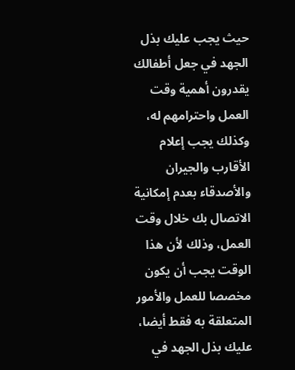حيث يجب عليك بذل الجهد في جعل أطفالك يقدرون أهمية وقت العمل واحترامهم له، وكذلك يجب إعلام الأقارب والجيران والأصدقاء بعدم إمكانية الاتصال بك خلال وقت العمل، وذلك لأن هذا الوقت يجب أن يكون مخصصا للعمل والأمور المتعلقة به فقط أيضا، عليك بذل الجهد في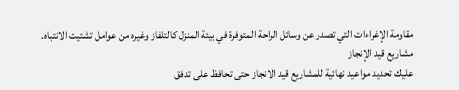مقاومة الإغراءات التي تصدر عن وسائل الراحة المتوفرة في بيئة المنزل كالتلفاز وغيره من عوامل تشتيت الانتباه.
مشاريع قيد الإنجاز
عليك تحديد مواعيد نهائية للمشاريع قيد الانجاز حتى تحافظ على تدفق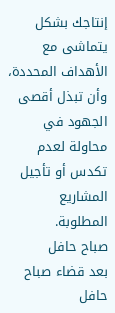إنتاجك بشكل يتماشى مع الأهداف المحددة، وأن تبذل أقصى الجهود في محاولة لعدم تكدس أو تأجيل المشاريع المطلوبة.
صباح حافل
بعد قضاء صباح حافل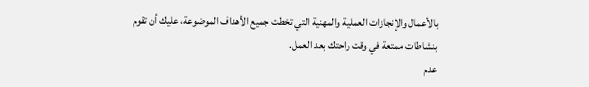بالأعمال والإنجازات العملية والمهنية التي تخطت جميع الأهداف الموضوعة، عليك أن تقوم بنشاطات ممتعة في وقت راحتك بعد العمل.
عدم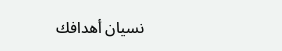نسيان أهدافك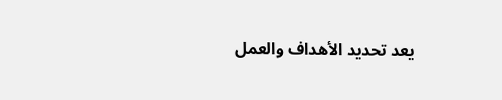يعد تحديد الأهداف والعمل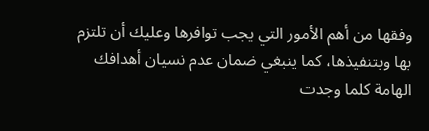وفقها من أهم الأمور التي يجب توافرها وعليك أن تلتزم بها وبتنفيذها، كما ينبغي ضمان عدم نسيان أهدافك الهامة كلما وجدت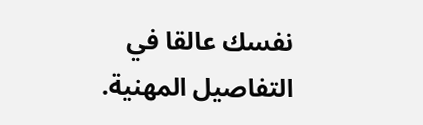نفسك عالقا في التفاصيل المهنية.